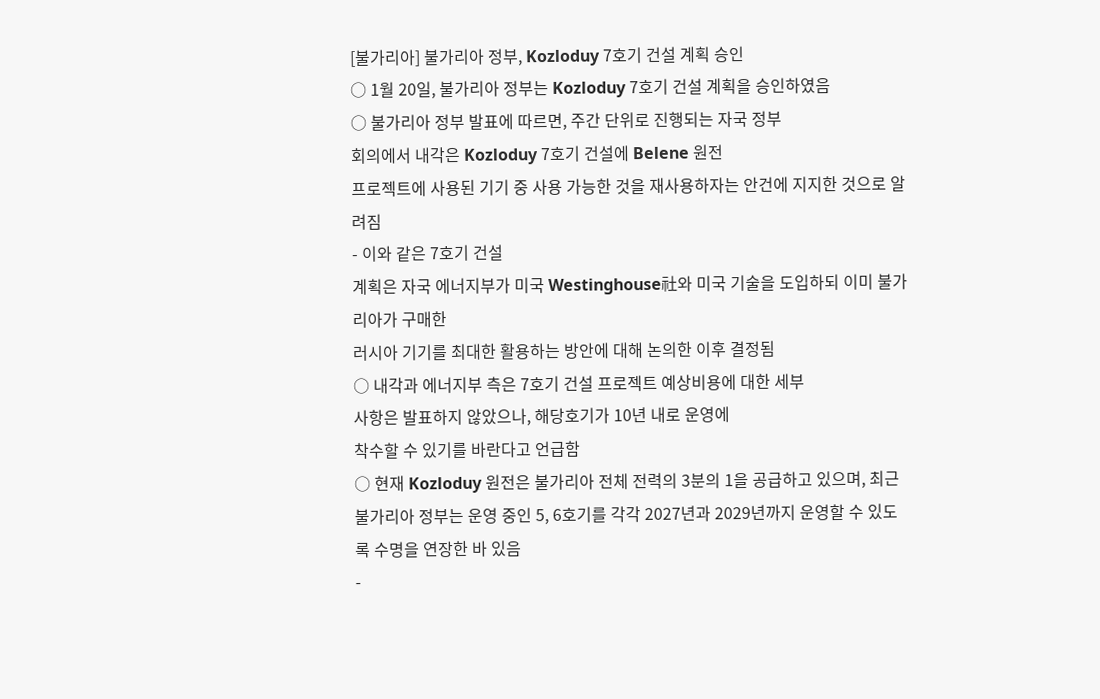[불가리아] 불가리아 정부, Kozloduy 7호기 건설 계획 승인
○ 1월 20일, 불가리아 정부는 Kozloduy 7호기 건설 계획을 승인하였음
○ 불가리아 정부 발표에 따르면, 주간 단위로 진행되는 자국 정부
회의에서 내각은 Kozloduy 7호기 건설에 Belene 원전
프로젝트에 사용된 기기 중 사용 가능한 것을 재사용하자는 안건에 지지한 것으로 알려짐
- 이와 같은 7호기 건설
계획은 자국 에너지부가 미국 Westinghouse社와 미국 기술을 도입하되 이미 불가리아가 구매한
러시아 기기를 최대한 활용하는 방안에 대해 논의한 이후 결정됨
○ 내각과 에너지부 측은 7호기 건설 프로젝트 예상비용에 대한 세부
사항은 발표하지 않았으나, 해당호기가 10년 내로 운영에
착수할 수 있기를 바란다고 언급함
○ 현재 Kozloduy 원전은 불가리아 전체 전력의 3분의 1을 공급하고 있으며, 최근
불가리아 정부는 운영 중인 5, 6호기를 각각 2027년과 2029년까지 운영할 수 있도록 수명을 연장한 바 있음
-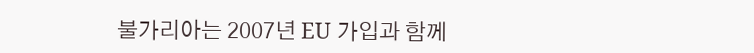불가리아는 2007년 EU 가입과 함께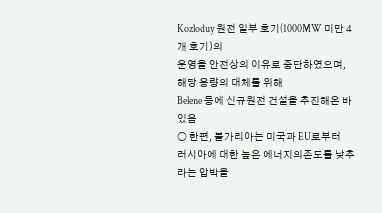Kozloduy 원전 일부 호기(1000MW 미만 4개 호기)의
운영을 안전상의 이유로 중단하였으며, 해당 용량의 대체를 위해
Belene 등에 신규원전 건설을 추진해온 바 있음
○ 한편, 불가리아는 미국과 EU로부터
러시아에 대한 높은 에너지의존도를 낮추라는 압박을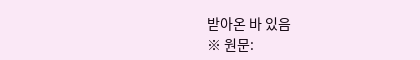받아온 바 있음
※ 원문: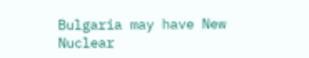Bulgaria may have New Nuclear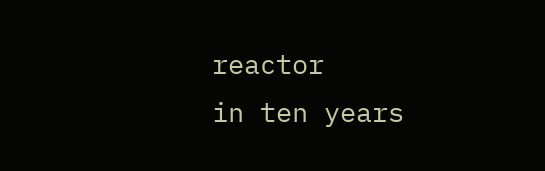reactor
in ten years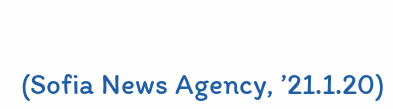(Sofia News Agency, ’21.1.20)